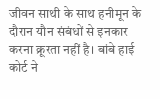जीवन साथी के साथ हनीमून के दौरान यौन संबंधों से इनकार करना क्रूरता नहीं है। बांबे हाई कोर्ट ने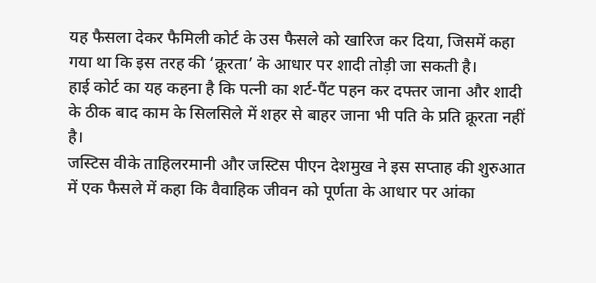यह फैसला देकर फैमिली कोर्ट के उस फैसले को खारिज कर दिया, जिसमें कहा गया था कि इस तरह की ‘क्रूरता’ के आधार पर शादी तोड़ी जा सकती है।
हाई कोर्ट का यह कहना है कि पत्नी का शर्ट-पैंट पहन कर दफ्तर जाना और शादी के ठीक बाद काम के सिलसिले में शहर से बाहर जाना भी पति के प्रति क्रूरता नहीं है।
जस्टिस वीके ताहिलरमानी और जस्टिस पीएन देशमुख ने इस सप्ताह की शुरुआत में एक फैसले में कहा कि वैवाहिक जीवन को पूर्णता के आधार पर आंका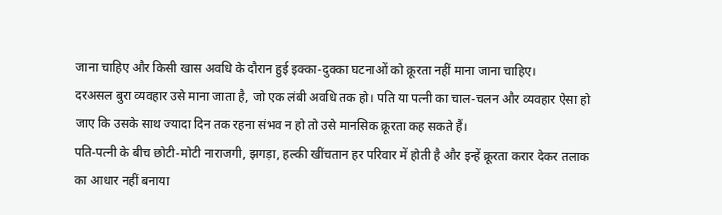जाना चाहिए और किसी खास अवधि के दौरान हुई इक्का-दुक्का घटनाओं को क्रूरता नहीं माना जाना चाहिए।
दरअसल बुरा व्यवहार उसे माना जाता है, जो एक लंबी अवधि तक हो। पति या पत्नी का चाल-चलन और व्यवहार ऐसा हो जाए कि उसके साथ ज्यादा दिन तक रहना संभव न हो तो उसे मानसिक क्रूरता कह सकते हैं।
पति-पत्नी के बीच छोटी-मोटी नाराजगी, झगड़ा, हल्की खींचतान हर परिवार में होती है और इन्हें क्रूरता करार देकर तलाक का आधार नहीं बनाया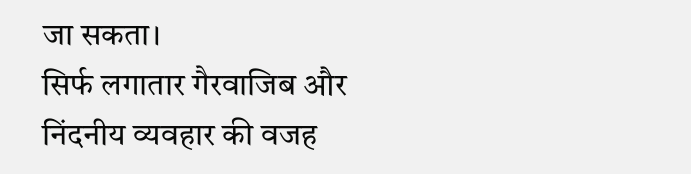जा सकता।
सिर्फ लगातार गैरवाजिब और निंदनीय व्यवहार की वजह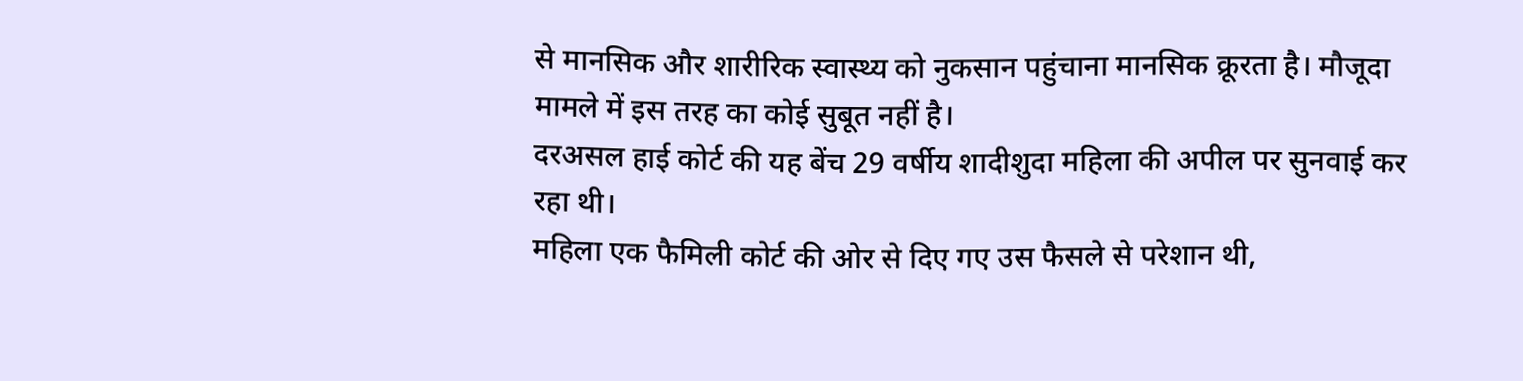से मानसिक और शारीरिक स्वास्थ्य को नुकसान पहुंचाना मानसिक क्रूरता है। मौजूदा मामले में इस तरह का कोई सुबूत नहीं है।
दरअसल हाई कोर्ट की यह बेंच 29 वर्षीय शादीशुदा महिला की अपील पर सुनवाई कर रहा थी।
महिला एक फैमिली कोर्ट की ओर से दिए गए उस फैसले से परेशान थी,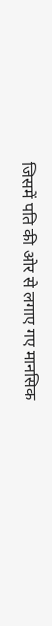जिसमें पति की ओर से लगाए गए मानसिक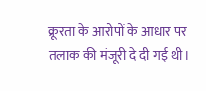क्रूरता के आरोपों के आधार पर तलाक की मंजूरी दे दी गई थी।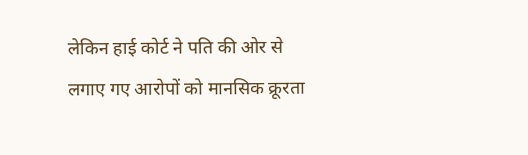लेकिन हाई कोर्ट ने पति की ओर से लगाए गए आरोपों को मानसिक क्रूरता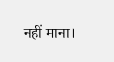नहीं माना।